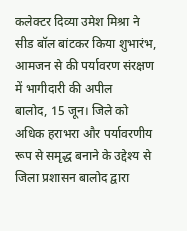कलेक्टर दिव्या उमेश मिश्रा ने सीड बॉल बांटकर किया शुभारंभ, आमजन से की पर्यावरण संरक्षण में भागीदारी की अपील
बालोद, 15 जून। जिले को अधिक हराभरा और पर्यावरणीय रूप से समृद्ध बनाने के उद्देश्य से जिला प्रशासन बालोद द्वारा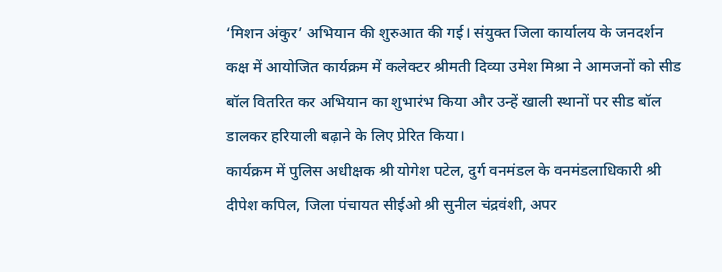‘मिशन अंकुर’ अभियान की शुरुआत की गई। संयुक्त जिला कार्यालय के जनदर्शन कक्ष में आयोजित कार्यक्रम में कलेक्टर श्रीमती दिव्या उमेश मिश्रा ने आमजनों को सीड बॉल वितरित कर अभियान का शुभारंभ किया और उन्हें खाली स्थानों पर सीड बॉल डालकर हरियाली बढ़ाने के लिए प्रेरित किया।
कार्यक्रम में पुलिस अधीक्षक श्री योगेश पटेल, दुर्ग वनमंडल के वनमंडलाधिकारी श्री दीपेश कपिल, जिला पंचायत सीईओ श्री सुनील चंद्रवंशी, अपर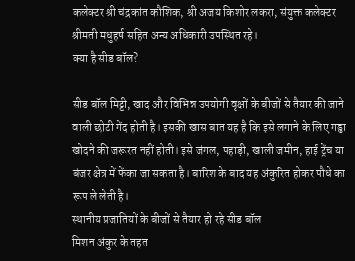कलेक्टर श्री चंद्रकांत कौशिक, श्री अजय किशोर लकरा, संयुक्त कलेक्टर श्रीमती मधुहर्ष सहित अन्य अधिकारी उपस्थित रहे।
क्या है सीड बॉल?

सीड बॉल मिट्टी, खाद और विभिन्न उपयोगी वृक्षों के बीजों से तैयार की जाने वाली छोटी गेंद होती है। इसकी खास बात यह है कि इसे लगाने के लिए गड्ढा खोदने की जरूरत नहीं होती। इसे जंगल, पहाड़ी, खाली जमीन, हाई ट्रेंच या बंजर क्षेत्र में फेंका जा सकता है। बारिश के बाद यह अंकुरित होकर पौधे का रूप ले लेती है।
स्थानीय प्रजातियों के बीजों से तैयार हो रहे सीड बॉल
मिशन अंकुर के तहत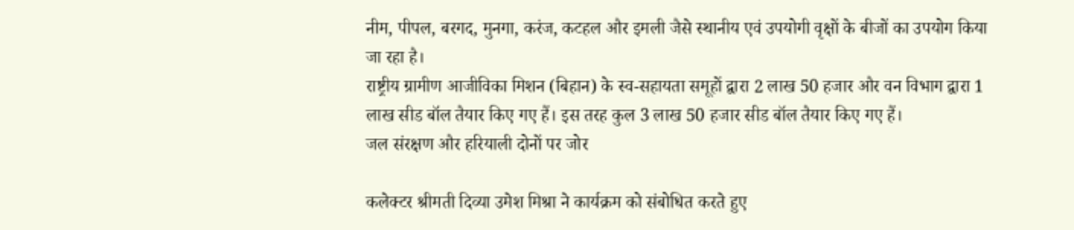नीम, पीपल, बरगद, मुनगा, करंज, कटहल और इमली जैसे स्थानीय एवं उपयोगी वृक्षों के बीजों का उपयोग किया जा रहा है।
राष्ट्रीय ग्रामीण आजीविका मिशन (बिहान) के स्व-सहायता समूहों द्वारा 2 लाख 50 हजार और वन विभाग द्वारा 1 लाख सीड बॉल तैयार किए गए हैं। इस तरह कुल 3 लाख 50 हजार सीड बॉल तैयार किए गए हैं।
जल संरक्षण और हरियाली दोनों पर जोर

कलेक्टर श्रीमती दिव्या उमेश मिश्रा ने कार्यक्रम को संबोधित करते हुए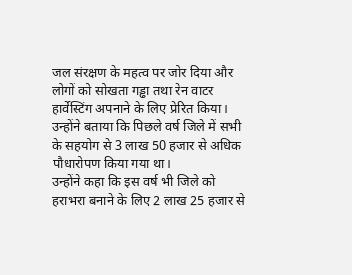जल संरक्षण के महत्व पर जोर दिया और लोगों को सोखता गड्ढा तथा रेन वाटर हार्वेस्टिंग अपनाने के लिए प्रेरित किया। उन्होंने बताया कि पिछले वर्ष जिले में सभी के सहयोग से 3 लाख 50 हजार से अधिक पौधारोपण किया गया था।
उन्होंने कहा कि इस वर्ष भी जिले को हराभरा बनाने के लिए 2 लाख 25 हजार से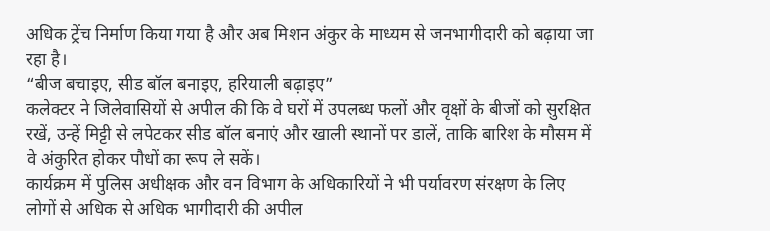अधिक ट्रेंच निर्माण किया गया है और अब मिशन अंकुर के माध्यम से जनभागीदारी को बढ़ाया जा रहा है।
“बीज बचाइए, सीड बॉल बनाइए, हरियाली बढ़ाइए”
कलेक्टर ने जिलेवासियों से अपील की कि वे घरों में उपलब्ध फलों और वृक्षों के बीजों को सुरक्षित रखें, उन्हें मिट्टी से लपेटकर सीड बॉल बनाएं और खाली स्थानों पर डालें, ताकि बारिश के मौसम में वे अंकुरित होकर पौधों का रूप ले सकें।
कार्यक्रम में पुलिस अधीक्षक और वन विभाग के अधिकारियों ने भी पर्यावरण संरक्षण के लिए लोगों से अधिक से अधिक भागीदारी की अपील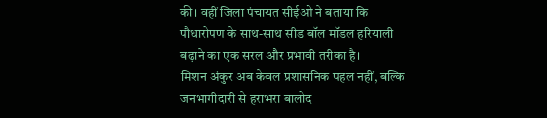की। वहीं जिला पंचायत सीईओ ने बताया कि पौधारोपण के साथ-साथ सीड बॉल मॉडल हरियाली बढ़ाने का एक सरल और प्रभावी तरीका है।
मिशन अंकुर अब केवल प्रशासनिक पहल नहीं, बल्कि जनभागीदारी से हराभरा बालोद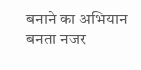बनाने का अभियान बनता नजर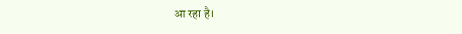आ रहा है।